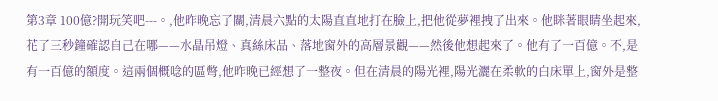第3章 100億?開玩笑吧---。,他昨晚忘了關,清晨六點的太陽直直地打在臉上,把他從夢裡拽了出來。他眯著眼睛坐起來,花了三秒鐘確認自己在哪——水晶吊燈、真絲床品、落地窗外的高層景觀——然後他想起來了。他有了一百億。不,是有一百億的額度。這兩個概唸的區彆,他昨晚已經想了一整夜。但在清晨的陽光裡,陽光灑在柔軟的白床單上,窗外是整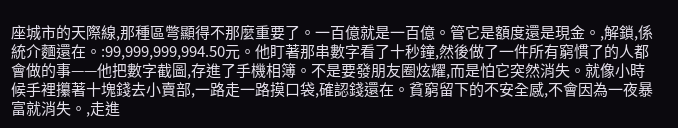座城市的天際線,那種區彆顯得不那麼重要了。一百億就是一百億。管它是額度還是現金。,解鎖,係統介麵還在。:99,999,999,994.50元。他盯著那串數字看了十秒鐘,然後做了一件所有窮慣了的人都會做的事——他把數字截圖,存進了手機相簿。不是要發朋友圈炫耀,而是怕它突然消失。就像小時候手裡攥著十塊錢去小賣部,一路走一路摸口袋,確認錢還在。貧窮留下的不安全感,不會因為一夜暴富就消失。,走進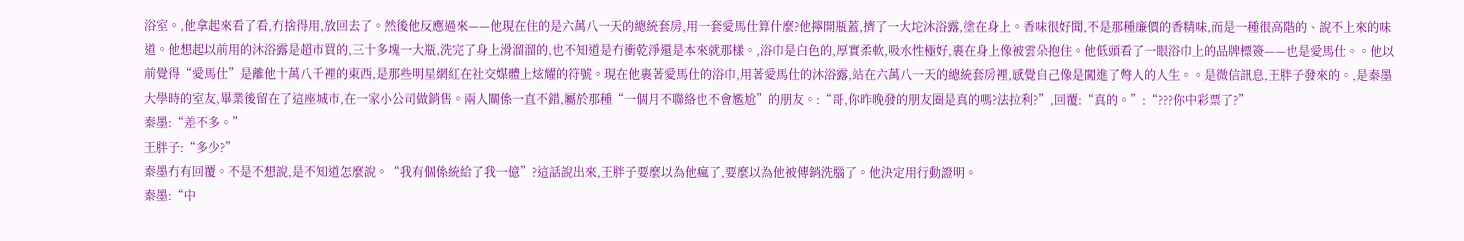浴室。,他拿起來看了看,冇捨得用,放回去了。然後他反應過來——他現在住的是六萬八一天的總統套房,用一套愛馬仕算什麼?他擰開瓶蓋,擠了一大坨沐浴露,塗在身上。香味很好聞,不是那種廉價的香精味,而是一種很高階的、說不上來的味道。他想起以前用的沐浴露是超市買的,三十多塊一大瓶,洗完了身上滑溜溜的,也不知道是冇衝乾淨還是本來就那樣。,浴巾是白色的,厚實柔軟,吸水性極好,裹在身上像被雲朵抱住。他低頭看了一眼浴巾上的品牌標簽——也是愛馬仕。。他以前覺得“愛馬仕”是離他十萬八千裡的東西,是那些明星網紅在社交媒體上炫耀的符號。現在他裹著愛馬仕的浴巾,用著愛馬仕的沐浴露,站在六萬八一天的總統套房裡,感覺自己像是闖進了彆人的人生。。是微信訊息,王胖子發來的。,是秦墨大學時的室友,畢業後留在了這座城市,在一家小公司做銷售。兩人關係一直不錯,屬於那種“一個月不聯絡也不會尷尬”的朋友。:“哥,你昨晚發的朋友圈是真的嗎?法拉利?”,回覆:“真的。”:“???你中彩票了?”
秦墨:“差不多。”
王胖子:“多少?”
秦墨冇有回覆。不是不想說,是不知道怎麼說。“我有個係統給了我一億”?這話說出來,王胖子要麼以為他瘋了,要麼以為他被傳銷洗腦了。他決定用行動證明。
秦墨:“中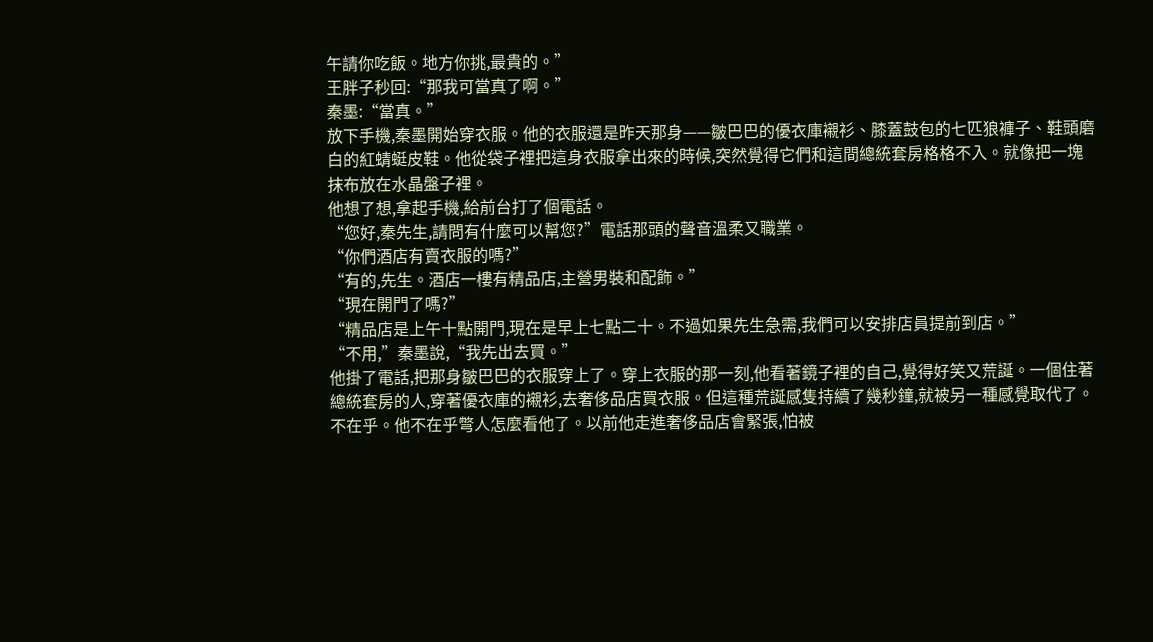午請你吃飯。地方你挑,最貴的。”
王胖子秒回:“那我可當真了啊。”
秦墨:“當真。”
放下手機,秦墨開始穿衣服。他的衣服還是昨天那身——皺巴巴的優衣庫襯衫、膝蓋鼓包的七匹狼褲子、鞋頭磨白的紅蜻蜓皮鞋。他從袋子裡把這身衣服拿出來的時候,突然覺得它們和這間總統套房格格不入。就像把一塊抹布放在水晶盤子裡。
他想了想,拿起手機,給前台打了個電話。
“您好,秦先生,請問有什麼可以幫您?”電話那頭的聲音溫柔又職業。
“你們酒店有賣衣服的嗎?”
“有的,先生。酒店一樓有精品店,主營男裝和配飾。”
“現在開門了嗎?”
“精品店是上午十點開門,現在是早上七點二十。不過如果先生急需,我們可以安排店員提前到店。”
“不用,”秦墨說,“我先出去買。”
他掛了電話,把那身皺巴巴的衣服穿上了。穿上衣服的那一刻,他看著鏡子裡的自己,覺得好笑又荒誕。一個住著總統套房的人,穿著優衣庫的襯衫,去奢侈品店買衣服。但這種荒誕感隻持續了幾秒鐘,就被另一種感覺取代了。不在乎。他不在乎彆人怎麼看他了。以前他走進奢侈品店會緊張,怕被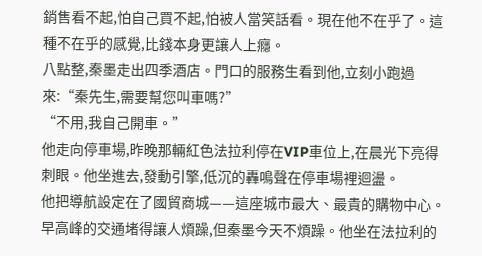銷售看不起,怕自己買不起,怕被人當笑話看。現在他不在乎了。這種不在乎的感覺,比錢本身更讓人上癮。
八點整,秦墨走出四季酒店。門口的服務生看到他,立刻小跑過來:“秦先生,需要幫您叫車嗎?”
“不用,我自己開車。”
他走向停車場,昨晚那輛紅色法拉利停在VIP車位上,在晨光下亮得刺眼。他坐進去,發動引擎,低沉的轟鳴聲在停車場裡迴盪。
他把導航設定在了國貿商城——這座城市最大、最貴的購物中心。
早高峰的交通堵得讓人煩躁,但秦墨今天不煩躁。他坐在法拉利的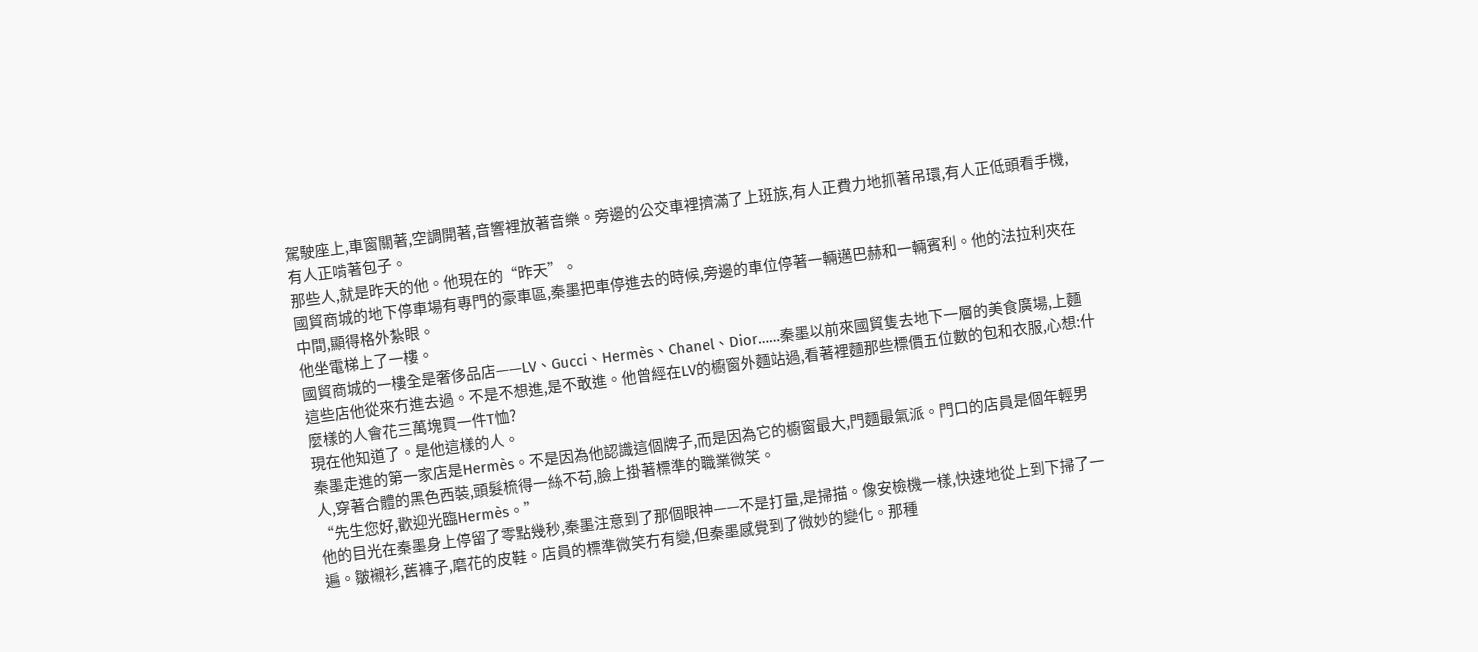駕駛座上,車窗關著,空調開著,音響裡放著音樂。旁邊的公交車裡擠滿了上班族,有人正費力地抓著吊環,有人正低頭看手機,有人正啃著包子。
那些人,就是昨天的他。他現在的“昨天”。
國貿商城的地下停車場有專門的豪車區,秦墨把車停進去的時候,旁邊的車位停著一輛邁巴赫和一輛賓利。他的法拉利夾在中間,顯得格外紮眼。
他坐電梯上了一樓。
國貿商城的一樓全是奢侈品店——LV、Gucci、Hermès、Chanel、Dior……秦墨以前來國貿隻去地下一層的美食廣場,上麵這些店他從來冇進去過。不是不想進,是不敢進。他曾經在LV的櫥窗外麵站過,看著裡麵那些標價五位數的包和衣服,心想:什麼樣的人會花三萬塊買一件T恤?
現在他知道了。是他這樣的人。
秦墨走進的第一家店是Hermès。不是因為他認識這個牌子,而是因為它的櫥窗最大,門麵最氣派。門口的店員是個年輕男人,穿著合體的黑色西裝,頭髮梳得一絲不苟,臉上掛著標準的職業微笑。
“先生您好,歡迎光臨Hermès。”
他的目光在秦墨身上停留了零點幾秒,秦墨注意到了那個眼神——不是打量,是掃描。像安檢機一樣,快速地從上到下掃了一遍。皺襯衫,舊褲子,磨花的皮鞋。店員的標準微笑冇有變,但秦墨感覺到了微妙的變化。那種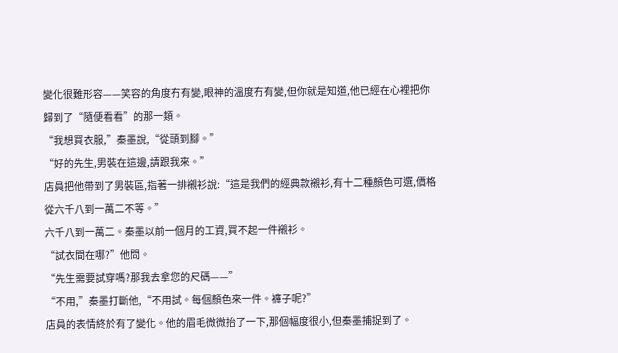變化很難形容——笑容的角度冇有變,眼神的溫度冇有變,但你就是知道,他已經在心裡把你歸到了“隨便看看”的那一類。
“我想買衣服,”秦墨說,“從頭到腳。”
“好的先生,男裝在這邊,請跟我來。”
店員把他帶到了男裝區,指著一排襯衫說:“這是我們的經典款襯衫,有十二種顏色可選,價格從六千八到一萬二不等。”
六千八到一萬二。秦墨以前一個月的工資,買不起一件襯衫。
“試衣間在哪?”他問。
“先生需要試穿嗎?那我去拿您的尺碼——”
“不用,”秦墨打斷他,“不用試。每個顏色來一件。褲子呢?”
店員的表情終於有了變化。他的眉毛微微抬了一下,那個幅度很小,但秦墨捕捉到了。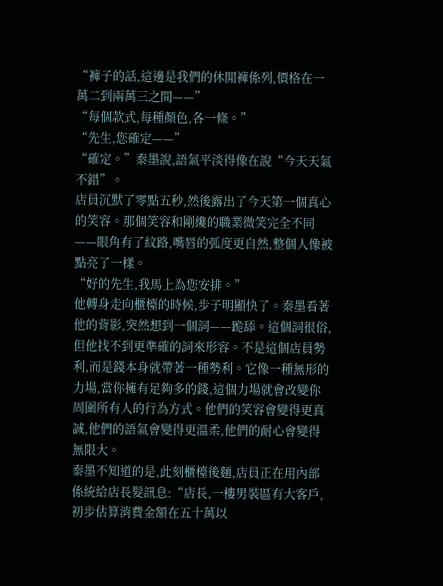“褲子的話,這邊是我們的休閒褲係列,價格在一萬二到兩萬三之間——”
“每個款式,每種顏色,各一條。”
“先生,您確定——”
“確定。”秦墨說,語氣平淡得像在說“今天天氣不錯”。
店員沉默了零點五秒,然後露出了今天第一個真心的笑容。那個笑容和剛纔的職業微笑完全不同——眼角有了紋路,嘴唇的弧度更自然,整個人像被點亮了一樣。
“好的先生,我馬上為您安排。”
他轉身走向櫃檯的時候,步子明顯快了。秦墨看著他的背影,突然想到一個詞——跪舔。這個詞很俗,但他找不到更準確的詞來形容。不是這個店員勢利,而是錢本身就帶著一種勢利。它像一種無形的力場,當你擁有足夠多的錢,這個力場就會改變你周圍所有人的行為方式。他們的笑容會變得更真誠,他們的語氣會變得更溫柔,他們的耐心會變得無限大。
秦墨不知道的是,此刻櫃檯後麵,店員正在用內部係統給店長髮訊息:“店長,一樓男裝區有大客戶,初步估算消費金額在五十萬以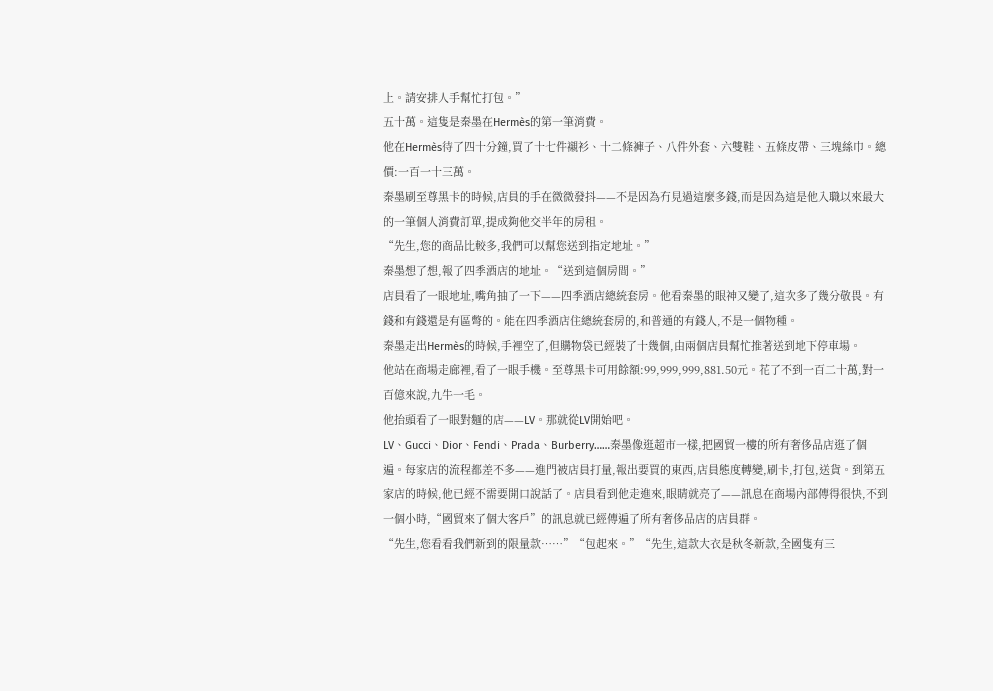上。請安排人手幫忙打包。”
五十萬。這隻是秦墨在Hermès的第一筆消費。
他在Hermès待了四十分鐘,買了十七件襯衫、十二條褲子、八件外套、六雙鞋、五條皮帶、三塊絲巾。總價:一百一十三萬。
秦墨刷至尊黑卡的時候,店員的手在微微發抖——不是因為冇見過這麼多錢,而是因為這是他入職以來最大的一筆個人消費訂單,提成夠他交半年的房租。
“先生,您的商品比較多,我們可以幫您送到指定地址。”
秦墨想了想,報了四季酒店的地址。“送到這個房間。”
店員看了一眼地址,嘴角抽了一下——四季酒店總統套房。他看秦墨的眼神又變了,這次多了幾分敬畏。有錢和有錢還是有區彆的。能在四季酒店住總統套房的,和普通的有錢人,不是一個物種。
秦墨走出Hermès的時候,手裡空了,但購物袋已經裝了十幾個,由兩個店員幫忙推著送到地下停車場。
他站在商場走廊裡,看了一眼手機。至尊黑卡可用餘額:99,999,999,881.50元。花了不到一百二十萬,對一百億來說,九牛一毛。
他抬頭看了一眼對麵的店——LV。那就從LV開始吧。
LV、Gucci、Dior、Fendi、Prada、Burberry……秦墨像逛超市一樣,把國貿一樓的所有奢侈品店逛了個遍。每家店的流程都差不多——進門被店員打量,報出要買的東西,店員態度轉變,刷卡,打包,送貨。到第五家店的時候,他已經不需要開口說話了。店員看到他走進來,眼睛就亮了——訊息在商場內部傳得很快,不到一個小時,“國貿來了個大客戶”的訊息就已經傳遍了所有奢侈品店的店員群。
“先生,您看看我們新到的限量款……”“包起來。”“先生,這款大衣是秋冬新款,全國隻有三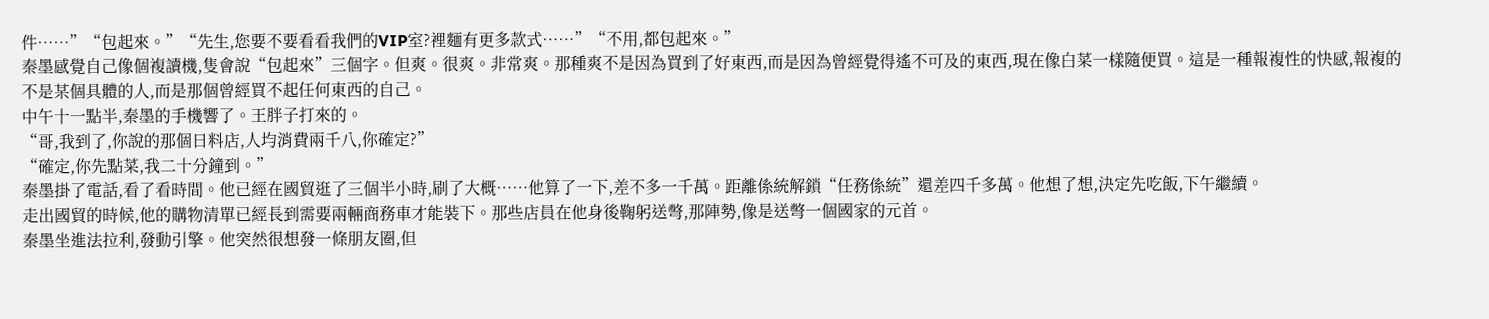件……”“包起來。”“先生,您要不要看看我們的VIP室?裡麵有更多款式……”“不用,都包起來。”
秦墨感覺自己像個複讀機,隻會說“包起來”三個字。但爽。很爽。非常爽。那種爽不是因為買到了好東西,而是因為曾經覺得遙不可及的東西,現在像白菜一樣隨便買。這是一種報複性的快感,報複的不是某個具體的人,而是那個曾經買不起任何東西的自己。
中午十一點半,秦墨的手機響了。王胖子打來的。
“哥,我到了,你說的那個日料店,人均消費兩千八,你確定?”
“確定,你先點菜,我二十分鐘到。”
秦墨掛了電話,看了看時間。他已經在國貿逛了三個半小時,刷了大概……他算了一下,差不多一千萬。距離係統解鎖“任務係統”還差四千多萬。他想了想,決定先吃飯,下午繼續。
走出國貿的時候,他的購物清單已經長到需要兩輛商務車才能裝下。那些店員在他身後鞠躬送彆,那陣勢,像是送彆一個國家的元首。
秦墨坐進法拉利,發動引擎。他突然很想發一條朋友圈,但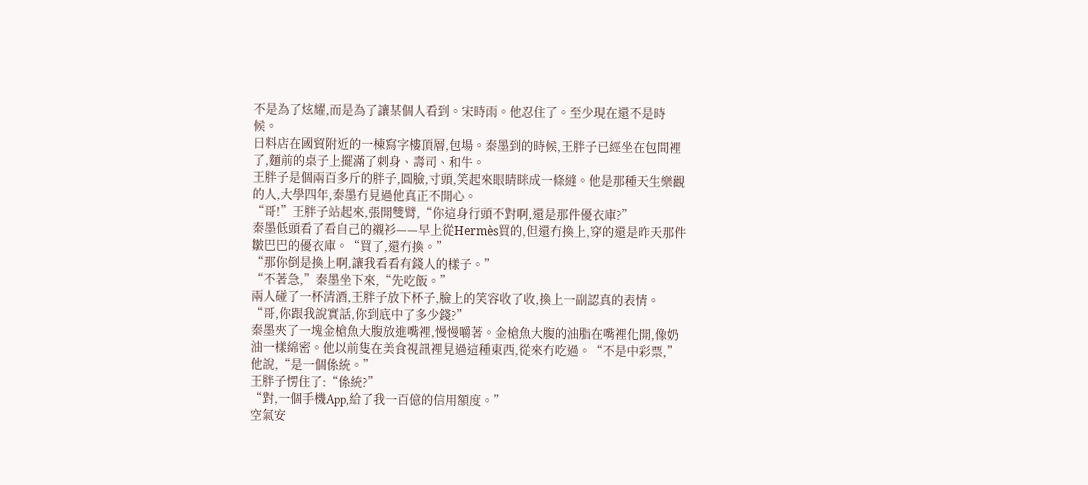不是為了炫耀,而是為了讓某個人看到。宋時雨。他忍住了。至少現在還不是時候。
日料店在國貿附近的一棟寫字樓頂層,包場。秦墨到的時候,王胖子已經坐在包間裡了,麵前的桌子上擺滿了刺身、壽司、和牛。
王胖子是個兩百多斤的胖子,圓臉,寸頭,笑起來眼睛眯成一條縫。他是那種天生樂觀的人,大學四年,秦墨冇見過他真正不開心。
“哥!”王胖子站起來,張開雙臂,“你這身行頭不對啊,還是那件優衣庫?”
秦墨低頭看了看自己的襯衫——早上從Hermès買的,但還冇換上,穿的還是昨天那件皺巴巴的優衣庫。“買了,還冇換。”
“那你倒是換上啊,讓我看看有錢人的樣子。”
“不著急,”秦墨坐下來,“先吃飯。”
兩人碰了一杯清酒,王胖子放下杯子,臉上的笑容收了收,換上一副認真的表情。“哥,你跟我說實話,你到底中了多少錢?”
秦墨夾了一塊金槍魚大腹放進嘴裡,慢慢嚼著。金槍魚大腹的油脂在嘴裡化開,像奶油一樣綿密。他以前隻在美食視訊裡見過這種東西,從來冇吃過。“不是中彩票,”他說,“是一個係統。”
王胖子愣住了:“係統?”
“對,一個手機App,給了我一百億的信用額度。”
空氣安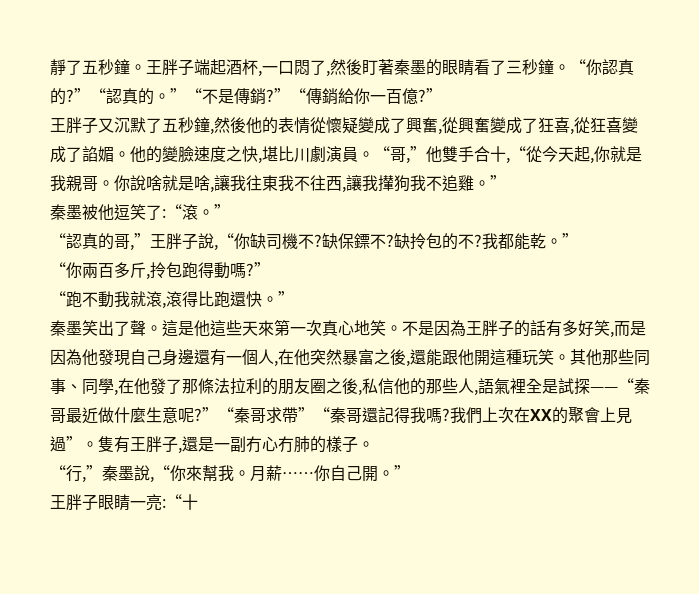靜了五秒鐘。王胖子端起酒杯,一口悶了,然後盯著秦墨的眼睛看了三秒鐘。“你認真的?”“認真的。”“不是傳銷?”“傳銷給你一百億?”
王胖子又沉默了五秒鐘,然後他的表情從懷疑變成了興奮,從興奮變成了狂喜,從狂喜變成了諂媚。他的變臉速度之快,堪比川劇演員。“哥,”他雙手合十,“從今天起,你就是我親哥。你說啥就是啥,讓我往東我不往西,讓我攆狗我不追雞。”
秦墨被他逗笑了:“滾。”
“認真的哥,”王胖子說,“你缺司機不?缺保鏢不?缺拎包的不?我都能乾。”
“你兩百多斤,拎包跑得動嗎?”
“跑不動我就滾,滾得比跑還快。”
秦墨笑出了聲。這是他這些天來第一次真心地笑。不是因為王胖子的話有多好笑,而是因為他發現自己身邊還有一個人,在他突然暴富之後,還能跟他開這種玩笑。其他那些同事、同學,在他發了那條法拉利的朋友圈之後,私信他的那些人,語氣裡全是試探——“秦哥最近做什麼生意呢?”“秦哥求帶”“秦哥還記得我嗎?我們上次在XX的聚會上見過”。隻有王胖子,還是一副冇心冇肺的樣子。
“行,”秦墨說,“你來幫我。月薪……你自己開。”
王胖子眼睛一亮:“十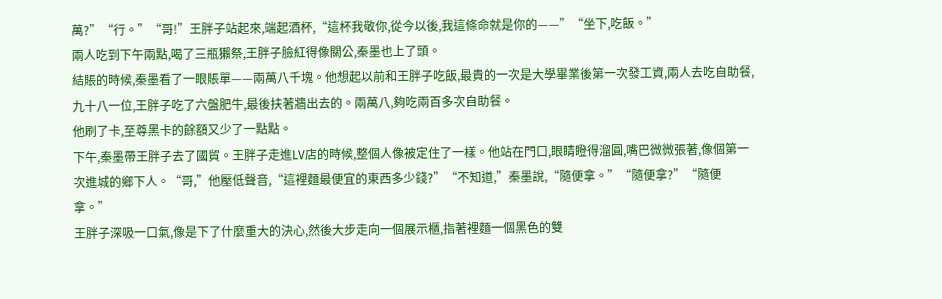萬?”“行。”“哥!”王胖子站起來,端起酒杯,“這杯我敬你,從今以後,我這條命就是你的——”“坐下,吃飯。”
兩人吃到下午兩點,喝了三瓶獺祭,王胖子臉紅得像關公,秦墨也上了頭。
結賬的時候,秦墨看了一眼賬單——兩萬八千塊。他想起以前和王胖子吃飯,最貴的一次是大學畢業後第一次發工資,兩人去吃自助餐,九十八一位,王胖子吃了六盤肥牛,最後扶著牆出去的。兩萬八,夠吃兩百多次自助餐。
他刷了卡,至尊黑卡的餘額又少了一點點。
下午,秦墨帶王胖子去了國貿。王胖子走進LV店的時候,整個人像被定住了一樣。他站在門口,眼睛瞪得溜圓,嘴巴微微張著,像個第一次進城的鄉下人。“哥,”他壓低聲音,“這裡麵最便宜的東西多少錢?”“不知道,”秦墨說,“隨便拿。”“隨便拿?”“隨便拿。”
王胖子深吸一口氣,像是下了什麼重大的決心,然後大步走向一個展示櫃,指著裡麵一個黑色的雙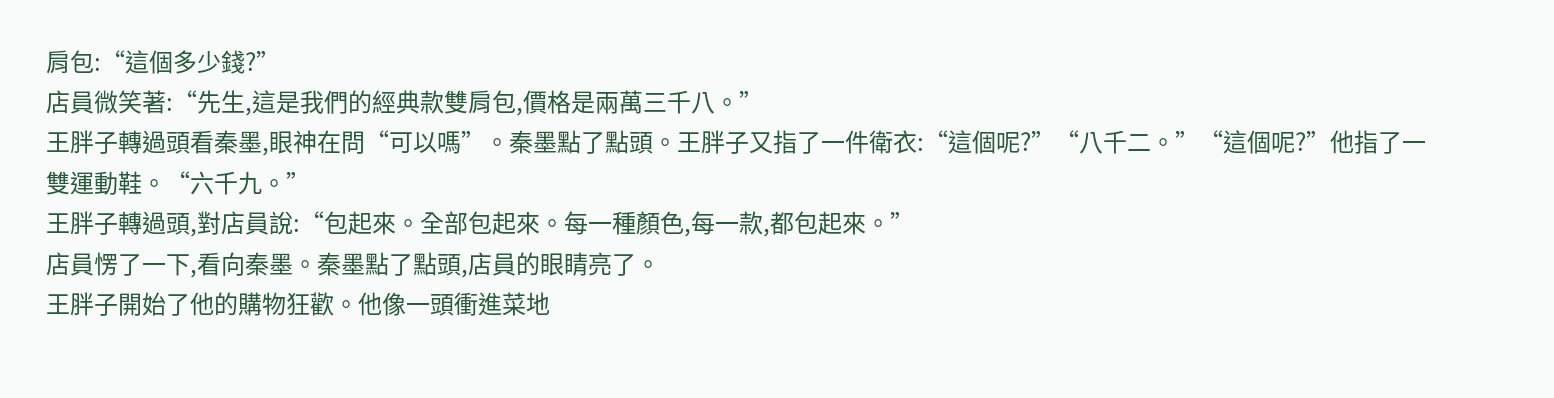肩包:“這個多少錢?”
店員微笑著:“先生,這是我們的經典款雙肩包,價格是兩萬三千八。”
王胖子轉過頭看秦墨,眼神在問“可以嗎”。秦墨點了點頭。王胖子又指了一件衛衣:“這個呢?”“八千二。”“這個呢?”他指了一雙運動鞋。“六千九。”
王胖子轉過頭,對店員說:“包起來。全部包起來。每一種顏色,每一款,都包起來。”
店員愣了一下,看向秦墨。秦墨點了點頭,店員的眼睛亮了。
王胖子開始了他的購物狂歡。他像一頭衝進菜地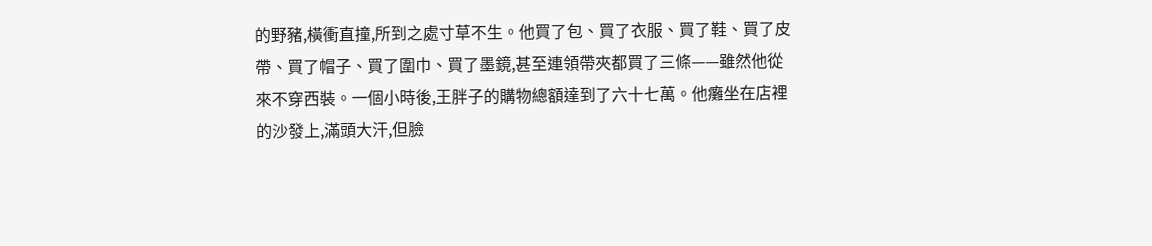的野豬,橫衝直撞,所到之處寸草不生。他買了包、買了衣服、買了鞋、買了皮帶、買了帽子、買了圍巾、買了墨鏡,甚至連領帶夾都買了三條——雖然他從來不穿西裝。一個小時後,王胖子的購物總額達到了六十七萬。他癱坐在店裡的沙發上,滿頭大汗,但臉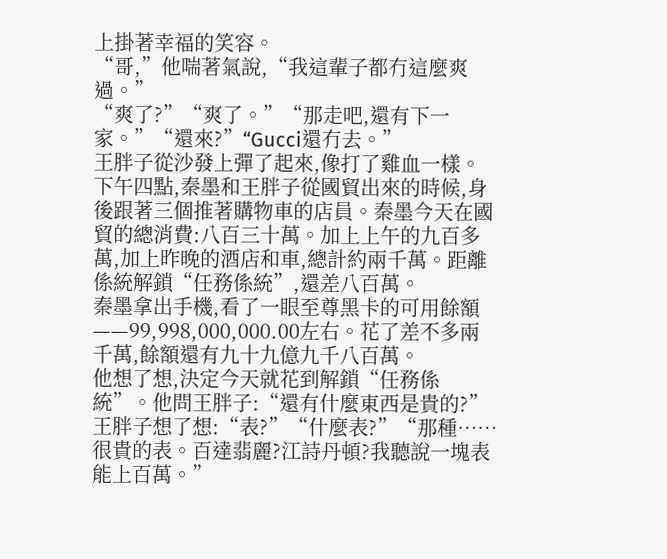上掛著幸福的笑容。
“哥,”他喘著氣說,“我這輩子都冇這麼爽過。”
“爽了?”“爽了。”“那走吧,還有下一家。”“還來?”“Gucci還冇去。”
王胖子從沙發上彈了起來,像打了雞血一樣。
下午四點,秦墨和王胖子從國貿出來的時候,身後跟著三個推著購物車的店員。秦墨今天在國貿的總消費:八百三十萬。加上上午的九百多萬,加上昨晚的酒店和車,總計約兩千萬。距離係統解鎖“任務係統”,還差八百萬。
秦墨拿出手機,看了一眼至尊黑卡的可用餘額——99,998,000,000.00左右。花了差不多兩千萬,餘額還有九十九億九千八百萬。
他想了想,決定今天就花到解鎖“任務係統”。他問王胖子:“還有什麼東西是貴的?”王胖子想了想:“表?”“什麼表?”“那種……很貴的表。百達翡麗?江詩丹頓?我聽說一塊表能上百萬。”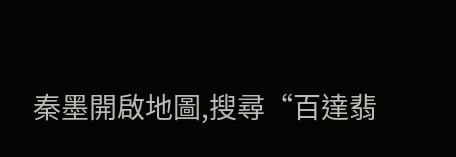秦墨開啟地圖,搜尋“百達翡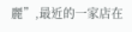麗”,最近的一家店在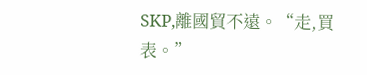SKP,離國貿不遠。“走,買表。”